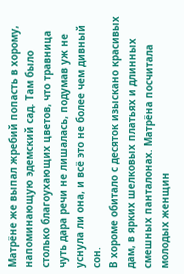Матрёне же выпал жребий попасть в хорому, напоминающую эдемский сад. Там было столько благоухающих цветов, что травница чуть дара речи не лишалась, подумав уж не уснула ли она, и всё это не более чем дивный сон.
В хороме обитало с десяток изыскано красивых дам, в ярких шелковых платьях и длинных смешных панталонах. Матрёна посчитала молодых женщин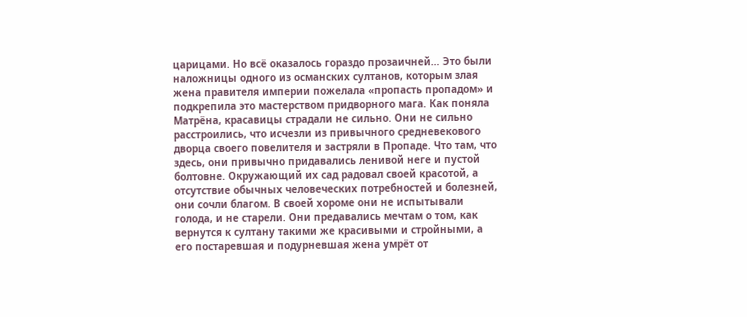царицами. Но всё оказалось гораздо прозаичней… Это были наложницы одного из османских султанов, которым злая жена правителя империи пожелала «пропасть пропадом» и подкрепила это мастерством придворного мага. Как поняла Матрёна, красавицы страдали не сильно. Они не сильно расстроились, что исчезли из привычного средневекового дворца своего повелителя и застряли в Пропаде. Что там, что здесь, они привычно придавались ленивой неге и пустой болтовне. Окружающий их сад радовал своей красотой, а отсутствие обычных человеческих потребностей и болезней, они сочли благом. В своей хороме они не испытывали голода, и не старели. Они предавались мечтам о том, как вернутся к султану такими же красивыми и стройными, а его постаревшая и подурневшая жена умрёт от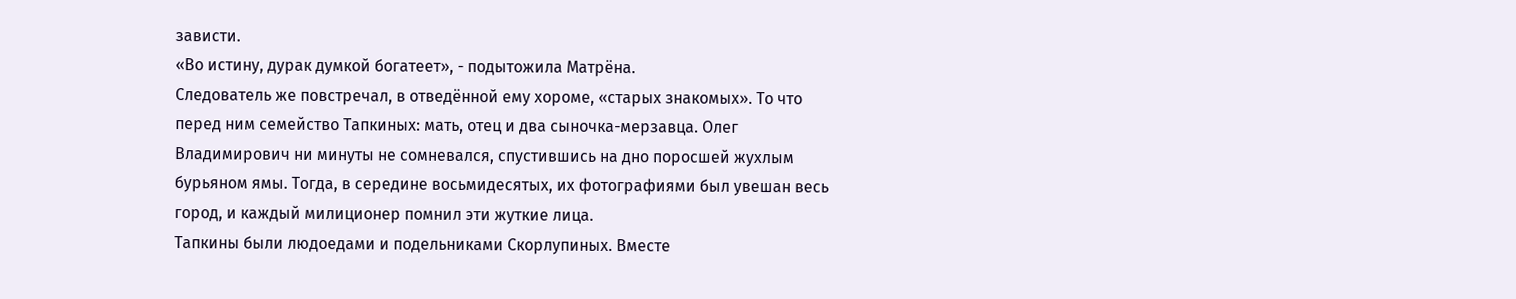зависти.
«Во истину, дурак думкой богатеет», - подытожила Матрёна.
Следователь же повстречал, в отведённой ему хороме, «старых знакомых». То что перед ним семейство Тапкиных: мать, отец и два сыночка-мерзавца. Олег Владимирович ни минуты не сомневался, спустившись на дно поросшей жухлым бурьяном ямы. Тогда, в середине восьмидесятых, их фотографиями был увешан весь город, и каждый милиционер помнил эти жуткие лица.
Тапкины были людоедами и подельниками Скорлупиных. Вместе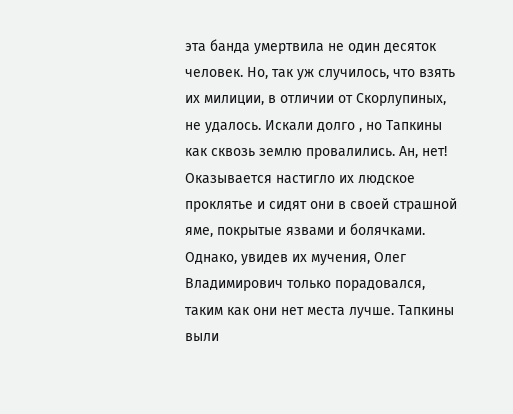эта банда умертвила не один десяток человек. Но, так уж случилось, что взять их милиции, в отличии от Скорлупиных, не удалось. Искали долго , но Тапкины как сквозь землю провалились. Ан, нет! Оказывается настигло их людское проклятье и сидят они в своей страшной яме, покрытые язвами и болячками. Однако, увидев их мучения, Олег Владимирович только порадовался, таким как они нет места лучше. Тапкины выли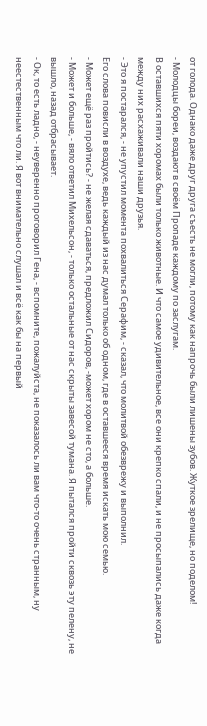от голода. Однако даже друг друга съесть не могли, потому как напрочь были лишены зубов. Жуткое зрелище, но поделом!
- Молодцы бореи, воздают в своём Пропаде каждому по заслугам.
В оставшихся пяти хоромах были только животные. И что самое удивительное, все они крепко спали, и не просыпались даже когда между них расхаживали наши друзья.
- Это я постарался, - не упустил момента похвалиться Серафим, - сказал, что молитвой обезврежу и выполнил.
Его слова повисли в воздухе, ведь каждый из нас думал только об одном, где в оставшееся время искать мою семью.
- Может ещё раз пройтись? - не желая сдаваться, предложил Сидоров, -может хором не сто, а больше.
- Может и больше, - вяло ответил Михельсон, - только остальные от нас скрыты завесой тумана. Я пытался пройти сквозь эту пелену, не вышло, назад отбрасывает.
- Ок, то есть ладно, - неуверенно проговорил Гена, - вспомните, пожалуйста, не показалось ли вам что-то очень странным, ну неестественным что ли. Я вот внимательно слушал и всё как бы на первый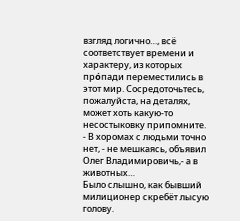взгляд логично…, всё соответствует времени и характеру, из которых прόпади переместились в этот мир. Сосредоточьтесь, пожалуйста, на деталях, может хоть какую-то несостыковку припомните.
- В хоромах с людьми точно нет, - не мешкаясь, объявил Олег Владимировичь,- а в животных…
Было слышно, как бывший милиционер скребёт лысую голову.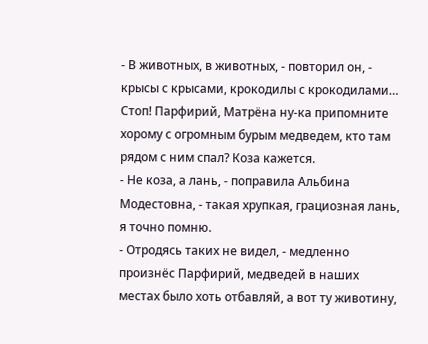- В животных, в животных, - повторил он, - крысы с крысами, крокодилы с крокодилами… Стоп! Парфирий, Матрёна ну-ка припомните хорому с огромным бурым медведем, кто там рядом с ним спал? Коза кажется.
- Не коза, а лань, - поправила Альбина Модестовна, - такая хрупкая, грациозная лань, я точно помню.
- Отродясь таких не видел, - медленно произнёс Парфирий, медведей в наших местах было хоть отбавляй, а вот ту животину,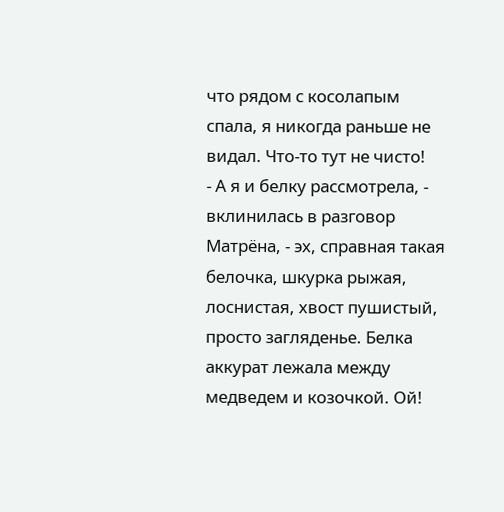что рядом с косолапым спала, я никогда раньше не видал. Что-то тут не чисто!
- А я и белку рассмотрела, - вклинилась в разговор Матрёна, - эх, справная такая белочка, шкурка рыжая, лоснистая, хвост пушистый, просто загляденье. Белка аккурат лежала между медведем и козочкой. Ой!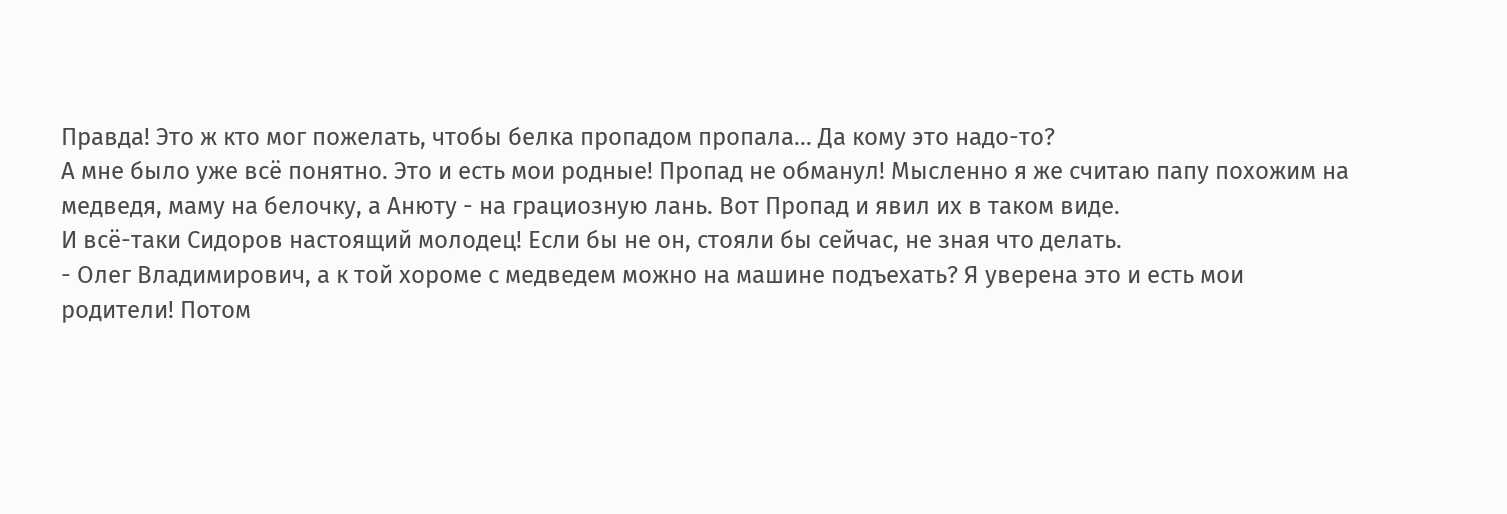Правда! Это ж кто мог пожелать, чтобы белка пропадом пропала… Да кому это надо-то?
А мне было уже всё понятно. Это и есть мои родные! Пропад не обманул! Мысленно я же считаю папу похожим на медведя, маму на белочку, а Анюту - на грациозную лань. Вот Пропад и явил их в таком виде.
И всё-таки Сидоров настоящий молодец! Если бы не он, стояли бы сейчас, не зная что делать.
- Олег Владимирович, а к той хороме с медведем можно на машине подъехать? Я уверена это и есть мои родители! Потом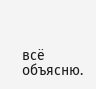всё объясню.